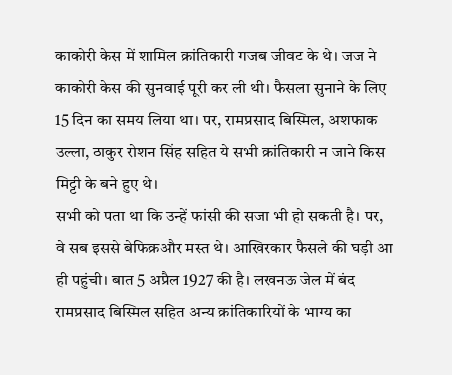काकोरी केस में शामिल क्रांतिकारी गजब जीवट के थे। जज ने काकोरी केस की सुनवाई पूरी कर ली थी। फैसला सुनाने के लिए 15 दिन का समय लिया था। पर, रामप्रसाद बिस्मिल, अशफाक उल्ला, ठाकुर रोशन सिंह सहित ये सभी क्रांतिकारी न जाने किस मिट्टी के बने हुए थे।
सभी को पता था कि उन्हें फांसी की सजा भी हो सकती है। पर, वे सब इससे बेफिक्रऔर मस्त थे। आखिरकार फैसले की घड़ी आ ही पहुंची। बात 5 अप्रैल 1927 की है। लखनऊ जेल में बंद रामप्रसाद बिस्मिल सहित अन्य क्रांतिकारियों के भाग्य का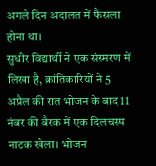अगले दिन अदालत में फैसला होना था।
सुधीर विद्यार्थी ने एक संस्मरण में लिखा है, क्रांतिकारियों ने 5 अप्रैल की रात भोजन के बाद 11 नंबर की बैरक में एक दिलचस्प नाटक खेला। भोजन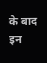के बाद इन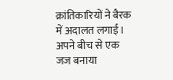क्रांतिकारियों ने बैरक में अदालत लगाई। अपने बीच से एक जज बनाया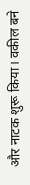और नाटक शुरू किया। वकील बने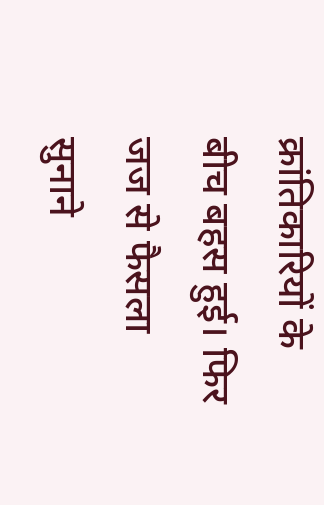क्रांतिकारियों के बीच बहस हुई। फिर जज से फैसला सुनाने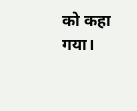को कहा गया।